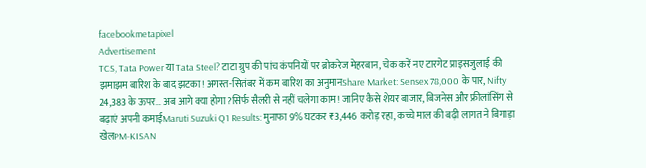facebookmetapixel
Advertisement
TCS, Tata Power या Tata Steel? टाटा ग्रुप की पांच कंपनियों पर ब्रोकरेज मेहरबान, चेक करें नए टारगेट प्राइसजुलाई की झमाझम बारिश के बाद झटका! अगस्त-सितंबर में कम बारिश का अनुमानShare Market: Sensex 78,000 के पार, Nifty 24,383 के ऊपर… अब आगे क्या होगा?सिर्फ सैलरी से नहीं चलेगा काम! जानिए कैसे शेयर बाजार, बिजनेस और फ्रीलांसिंग से बढ़ाएं अपनी कमाईMaruti Suzuki Q1 Results: मुनाफा 9% घटकर ₹3,446 करोड़ रहा, कच्चे माल की बढ़ी लागत ने बिगाड़ा खेलPM-KISAN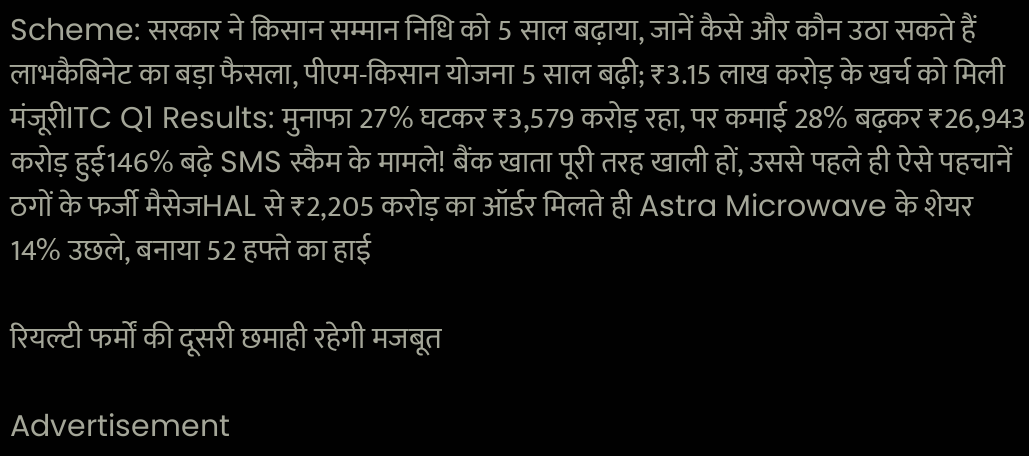Scheme: सरकार ने किसान सम्मान निधि को 5 साल बढ़ाया, जानें कैसे और कौन उठा सकते हैं लाभकैबिनेट का बड़ा फैसला, पीएम-किसान योजना 5 साल बढ़ी; ₹3.15 लाख करोड़ के खर्च को मिली मंजूरीITC Q1 Results: मुनाफा 27% घटकर ₹3,579 करोड़ रहा, पर कमाई 28% बढ़कर ₹26,943 करोड़ हुई146% बढ़े SMS स्कैम के मामले! बैंक खाता पूरी तरह खाली हों, उससे पहले ही ऐसे पहचानें ठगों के फर्जी मैसेजHAL से ₹2,205 करोड़ का ऑर्डर मिलते ही Astra Microwave के शेयर 14% उछले, बनाया 52 हफ्ते का हाई

रियल्टी फर्मों की दूसरी छमाही रहेगी मजबूत

Advertisement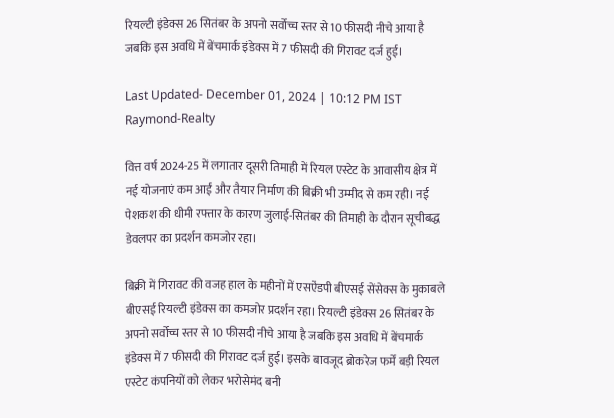रियल्टी इंडेक्स 26 सितंबर के अपनो सर्वोच्च स्तर से 10 फीसदी नीचे आया है जबकि इस अवधि में बेंचमार्क इंडेक्स में 7 फीसदी की गिरावट दर्ज हुई।

Last Updated- December 01, 2024 | 10:12 PM IST
Raymond-Realty

वित्त वर्ष 2024-25 में लगातार दूसरी तिमाही में रियल एस्टेट के आवासीय क्षेत्र में नई योजनाएं कम आईं और तैयार निर्माण की बिक्री भी उम्मीद से कम रही। नई पेशकश की धीमी रफ्तार के कारण जुलाई-सितंबर की तिमाही के दौरान सूचीबद्ध डेवलपर का प्रदर्शन कमजोर रहा।

बिक्री में गिरावट की वजह हाल के महीनों में एसऐंडपी बीएसई सेंसेक्स के मुकाबले बीएसई रियल्टी इंडेक्स का कमजोर प्रदर्शन रहा। रियल्टी इंडेक्स 26 सितंबर के अपनो सर्वोच्च स्तर से 10 फीसदी नीचे आया है जबकि इस अवधि में बेंचमार्क इंडेक्स में 7 फीसदी की गिरावट दर्ज हुई। इसके बावजूद ब्रोकरेज फर्में बड़ी रियल एस्टेट कंपनियों को लेकर भरोसेमंद बनी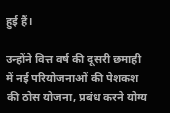हुई हैं।

उन्होंने वित्त वर्ष की दूसरी छमाही में नई परियोजनाओं की पेशकश की ठोस योजना, प्रबंध करने योग्य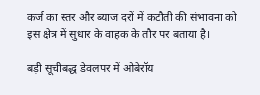कर्ज का स्तर और ब्याज दरों में कटौती की संभावना को इस क्षेत्र में सुधार के वाहक के तौर पर बताया है।

बड़ी सूचीबद्ध डेवलपर में ओबेरॉय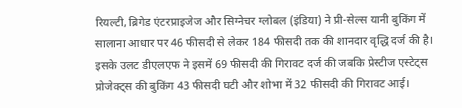रियल्टी, ब्रिगेड एंटरप्राइजेज और सिग्नेचर ग्लोबल (इंडिया) ने प्री-सेल्स यानी बुकिंग में सालाना आधार पर 46 फीसदी से लेकर 184 फीसदी तक की शानदार वृद्धि दर्ज की है। इसके उलट डीएलएफ ने इसमें 69 फीसदी की गिरावट दर्ज की जबकि प्रेस्टीज एस्टेट्स प्रोजेक्ट्स की बुकिंग 43 फीसदी घटी और शोभा में 32 फीसदी की गिरावट आई।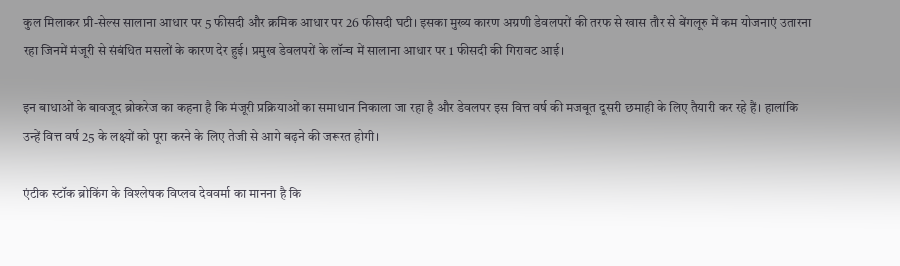कुल मिलाकर प्री-सेल्स सालाना आधार पर 5 फीसदी और क्रमिक आधार पर 26 फीसदी घटी। इसका मुख्य कारण अग्रणी डेवलपरों की तरफ से खास तौर से बेंगलूरु में कम योजनाएं उतारना रहा जिनमें मंजूरी से संबंधित मसलों के कारण देर हुई। प्रमुख डेवलपरों के लॉन्च में सालाना आधार पर 1 फीसदी की गिरावट आई।

इन बाधाओं के बावजूद ब्रोकरेज का कहना है कि मंजूरी प्रक्रियाओं का समाधान निकाला जा रहा है और डेवलपर इस वित्त वर्ष की मजबूत दूसरी छमाही के लिए तैयारी कर रहे हैं। हालांकि उन्हें वित्त वर्ष 25 के लक्ष्यों को पूरा करने के लिए तेजी से आगे बढ़ने की जरूरत होगी।

एंटीक स्टॉक ब्रोकिंग के विश्लेषक विप्लव देववर्मा का मानना है कि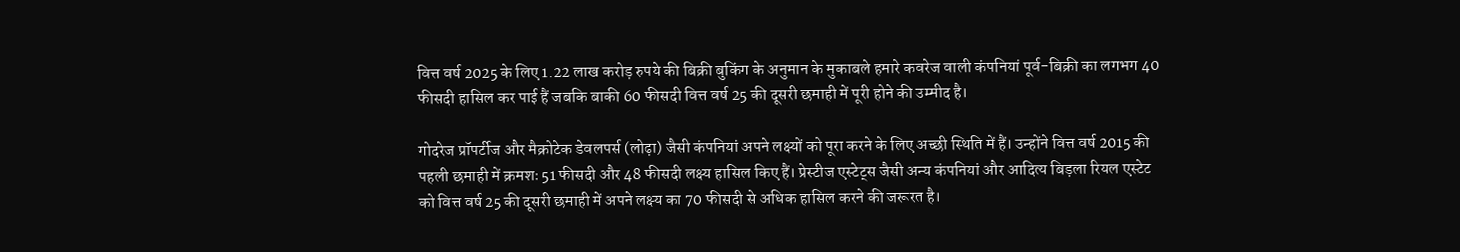वित्त वर्ष 2025 के लिए 1.22 लाख करोड़ रुपये की बिक्री बुकिंग के अनुमान के मुकाबले हमारे कवरेज वाली कंपनियां पूर्व-बिक्री का लगभग 40 फीसदी हासिल कर पाई हैं जबकि बाकी 60 फीसदी वित्त वर्ष 25 की दूसरी छमाही में पूरी होने की उम्मीद है।

गोदरेज प्रॉपर्टीज और मैक्रोटेक डेवलपर्स (लोढ़ा) जैसी कंपनियां अपने लक्ष्यों को पूरा करने के लिए अच्छी स्थिति में हैं। उन्होंने वित्त वर्ष 2015 की पहली छमाही में क्रमशः 51 फीसदी और 48 फीसदी लक्ष्य हासिल किए हैं। प्रेस्टीज एस्टेट्स जैसी अन्य कंपनियां और आदित्य बिड़ला रियल एस्टेट को वित्त वर्ष 25 की दूसरी छमाही में अपने लक्ष्य का 70 फीसदी से अधिक हासिल करने की जरूरत है।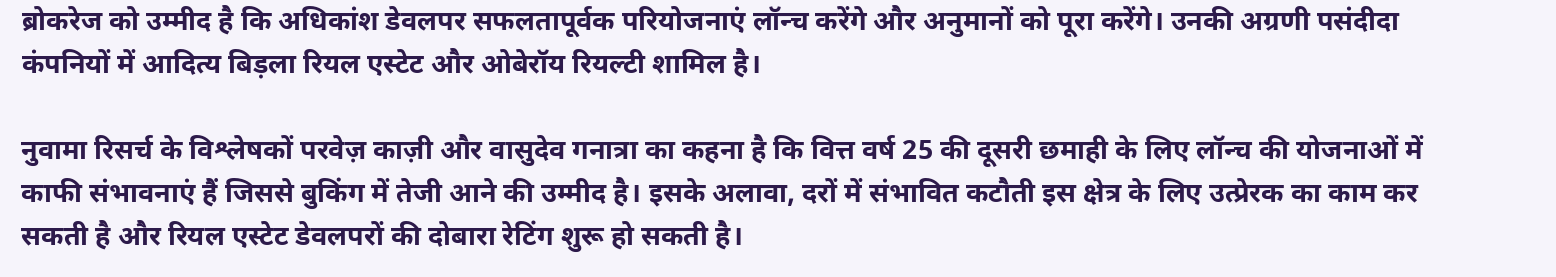ब्रोकरेज को उम्मीद है कि अधिकांश डेवलपर सफलतापूर्वक परियोजनाएं लॉन्च करेंगे और अनुमानों को पूरा करेंगे। उनकी अग्रणी पसंदीदा कंपनियों में आदित्य बिड़ला रियल एस्टेट और ओबेरॉय रियल्टी शामिल है।

नुवामा रिसर्च के विश्लेषकों परवेज़ काज़ी और वासुदेव गनात्रा का कहना है कि वित्त वर्ष 25 की दूसरी छमाही के लिए लॉन्च की योजनाओं में काफी संभावनाएं हैं जिससे बुकिंग में तेजी आने की उम्मीद है। इसके अलावा, दरों में संभावित कटौती इस क्षेत्र के लिए उत्प्रेरक का काम कर सकती है और रियल एस्टेट डेवलपरों की दोबारा रेटिंग शुरू हो सकती है।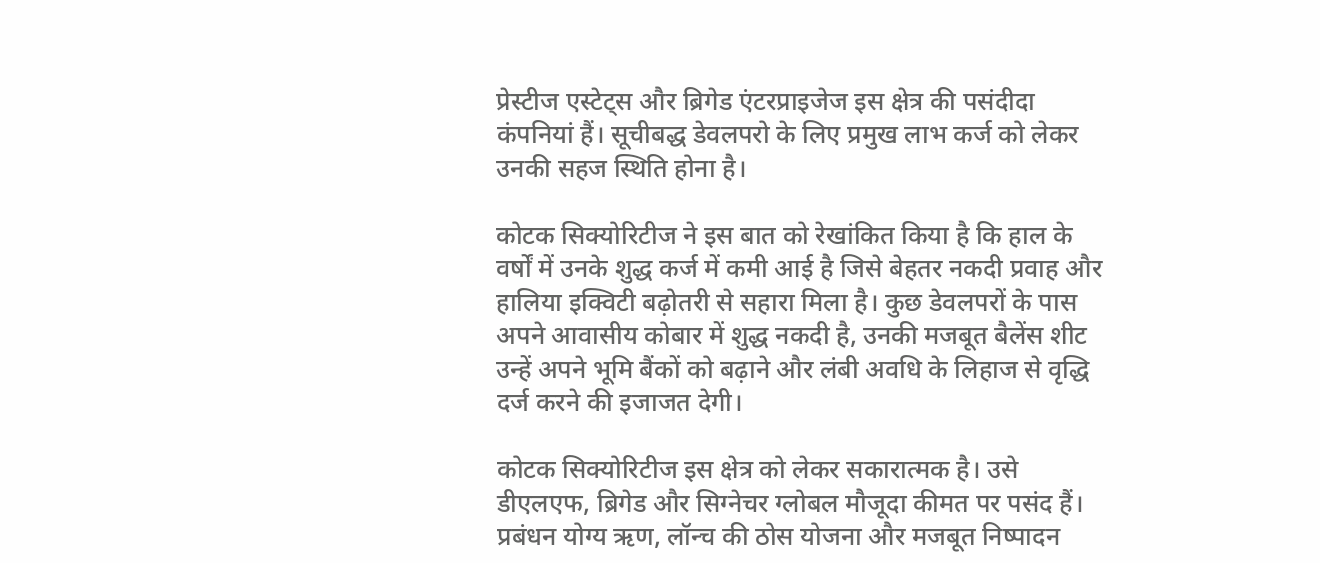प्रेस्टीज एस्टेट्स और ब्रिगेड एंटरप्राइजेज इस क्षेत्र की पसंदीदा कंपनियां हैं। सूचीबद्ध डेवलपरो के लिए प्रमुख लाभ कर्ज को लेकर उनकी सहज स्थिति होना है।

कोटक सिक्योरिटीज ने इस बात को रेखांकित किया है कि हाल के वर्षों में उनके शुद्ध कर्ज में कमी आई है जिसे बेहतर नकदी प्रवाह और हालिया इक्विटी बढ़ोतरी से सहारा मिला है। कुछ डेवलपरों के पास अपने आवासीय कोबार में शुद्ध नकदी है, उनकी मजबूत बैलेंस शीट उन्हें अपने भूमि बैंकों को बढ़ाने और लंबी अवधि के लिहाज से वृद्धि दर्ज करने की इजाजत देगी।

कोटक सिक्योरिटीज इस क्षेत्र को लेकर सकारात्मक है। उसे डीएलएफ, ब्रिगेड और सिग्नेचर ग्लोबल मौजूदा कीमत पर पसंद हैं। प्रबंधन योग्य ऋण, लॉन्च की ठोस योजना और मजबूत निष्पादन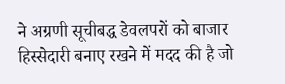ने अग्रणी सूचीबद्ध डेवलपरों को बाजार हिस्सेदारी बनाए रखने में मदद की है जो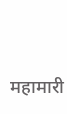महामारी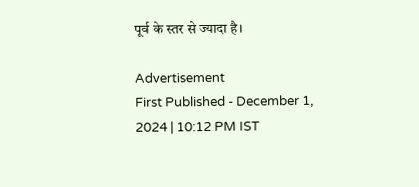पूर्व के स्तर से ज्यादा है।

Advertisement
First Published - December 1, 2024 | 10:12 PM IST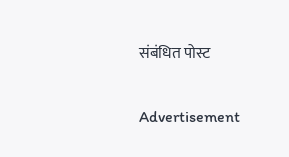संबंधित पोस्ट

Advertisement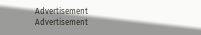Advertisement
Advertisement